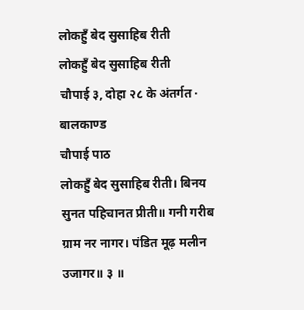लोकहुँ बेद सुसाहिब रीती
लोकहुँ बेद सुसाहिब रीती
चौपाई ३, दोहा २८ के अंतर्गत · बालकाण्ड
चौपाई पाठ
लोकहुँ बेद सुसाहिब रीती। बिनय सुनत पहिचानत प्रीती॥ गनी गरीब ग्राम नर नागर। पंडित मूढ़ मलीन उजागर॥ ३ ॥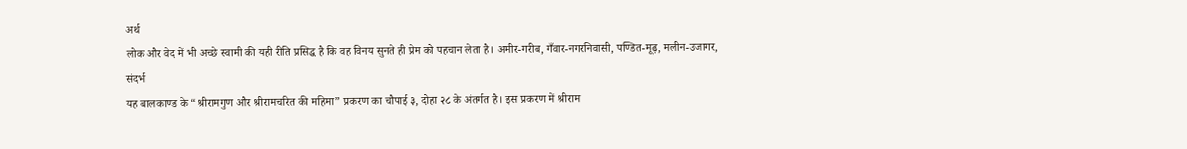अर्थ
लोक और वेद में भी अच्छे स्वामी की यही रीति प्रसिद्ध है कि वह विनय सुनते ही प्रेम को पहचान लेता है। अमीर-गरीब, गँवार-नगरनिवासी, पण्डित-मूढ़, मलीन-उजागर,
संदर्भ
यह बालकाण्ड के “श्रीरामगुण और श्रीरामचरित की महिमा” प्रकरण का चौपाई ३, दोहा २८ के अंतर्गत है। इस प्रकरण में श्रीराम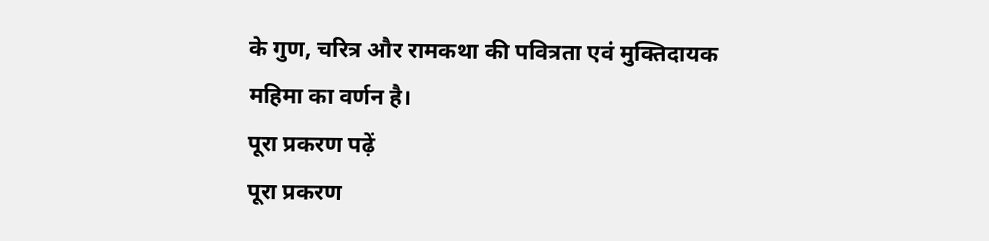के गुण, चरित्र और रामकथा की पवित्रता एवं मुक्तिदायक महिमा का वर्णन है।
पूरा प्रकरण पढ़ें
पूरा प्रकरण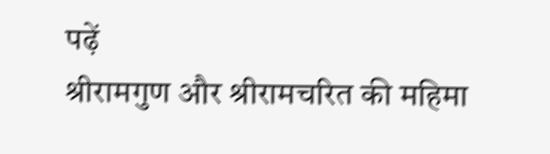पढ़ें
श्रीरामगुण और श्रीरामचरित की महिमा